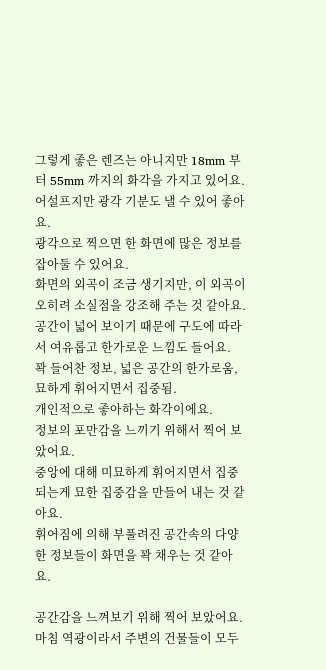그렇게 좋은 렌즈는 아니지만 18mm 부터 55mm 까지의 화각을 가지고 있어요.
어설프지만 광각 기분도 낼 수 있어 좋아요.
광각으로 찍으면 한 화면에 많은 정보를 잡아둘 수 있어요.
화면의 외곡이 조금 생기지만, 이 외곡이 오히려 소실점을 강조해 주는 것 같아요.
공간이 넓어 보이기 때문에 구도에 따라서 여유롭고 한가로운 느낌도 들어요.
꽉 들어찬 정보, 넓은 공간의 한가로움, 묘하게 휘어지면서 집중됨.
개인적으로 좋아하는 화각이에요.
정보의 포만감을 느끼기 위해서 찍어 보았어요.
중앙에 대해 미묘하게 휘어지면서 집중 되는게 묘한 집중감을 만들어 내는 것 같아요.
휘어짐에 의해 부풀려진 공간속의 다양한 정보들이 화면을 꽉 채우는 것 같아요.

공간감을 느껴보기 위해 찍어 보았어요.
마침 역광이라서 주변의 건물들이 모두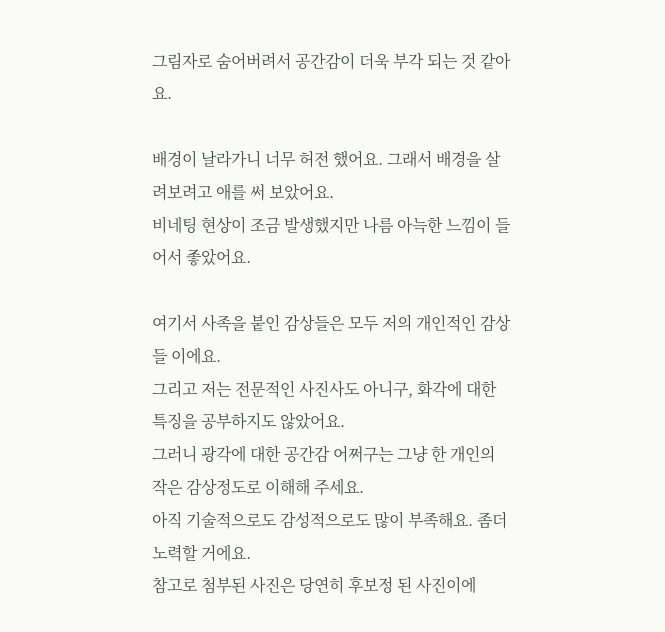그림자로 숨어버려서 공간감이 더욱 부각 되는 것 같아요.

배경이 날라가니 너무 허전 했어요. 그래서 배경을 살려보려고 애를 써 보았어요.
비네팅 현상이 조금 발생했지만 나름 아늑한 느낌이 들어서 좋았어요.

여기서 사족을 붙인 감상들은 모두 저의 개인적인 감상들 이에요.
그리고 저는 전문적인 사진사도 아니구, 화각에 대한 특징을 공부하지도 않았어요.
그러니 광각에 대한 공간감 어쩌구는 그냥 한 개인의 작은 감상정도로 이해해 주세요.
아직 기술적으로도 감성적으로도 많이 부족해요. 좀더 노력할 거에요.
참고로 첨부된 사진은 당연히 후보정 된 사진이에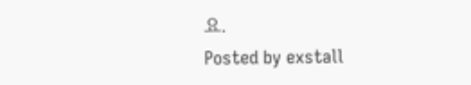요.
Posted by exstall